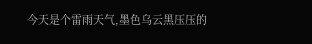今天是个雷雨天气,墨色乌云黑压压的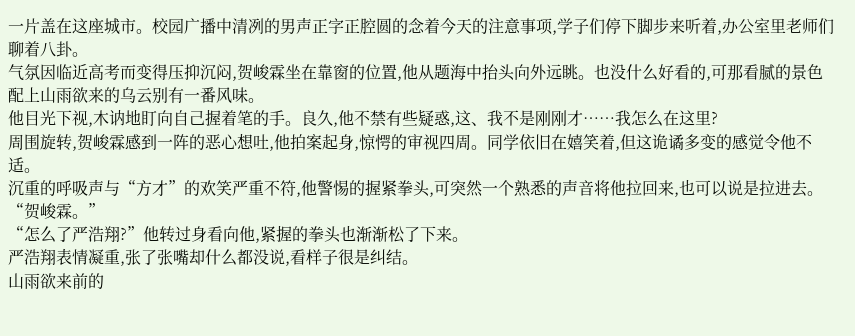一片盖在这座城市。校园广播中清冽的男声正字正腔圆的念着今天的注意事项,学子们停下脚步来听着,办公室里老师们聊着八卦。
气氛因临近高考而变得压抑沉闷,贺峻霖坐在靠窗的位置,他从题海中抬头向外远眺。也没什么好看的,可那看腻的景色配上山雨欲来的乌云别有一番风味。
他目光下视,木讷地盯向自己握着笔的手。良久,他不禁有些疑惑,这、我不是刚刚才……我怎么在这里?
周围旋转,贺峻霖感到一阵的恶心想吐,他拍案起身,惊愕的审视四周。同学依旧在嬉笑着,但这诡谲多变的感觉令他不适。
沉重的呼吸声与“方才”的欢笑严重不符,他警惕的握紧拳头,可突然一个熟悉的声音将他拉回来,也可以说是拉进去。
“贺峻霖。”
“怎么了严浩翔?”他转过身看向他,紧握的拳头也渐渐松了下来。
严浩翔表情凝重,张了张嘴却什么都没说,看样子很是纠结。
山雨欲来前的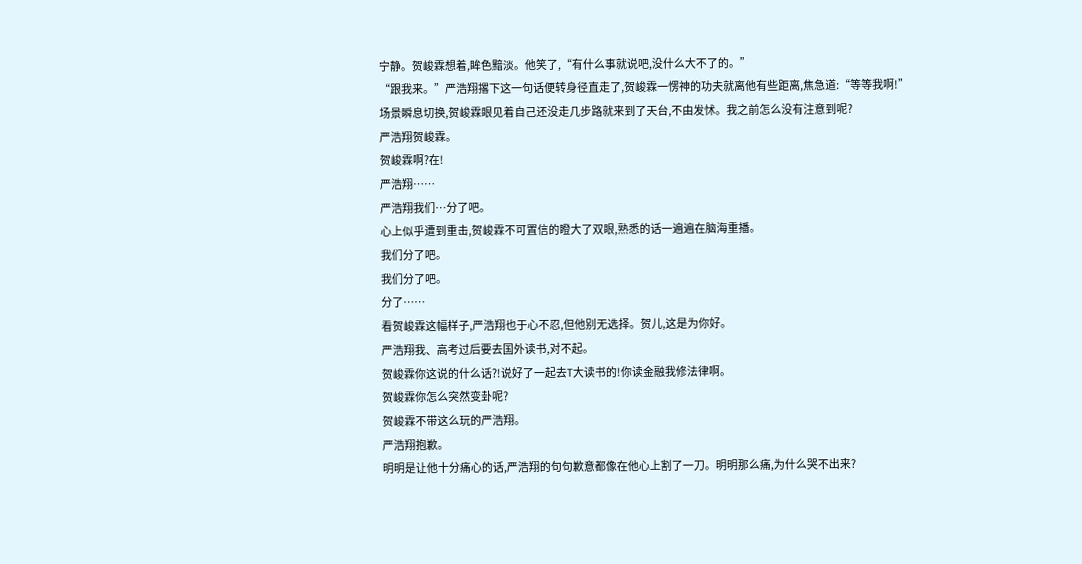宁静。贺峻霖想着,眸色黯淡。他笑了,“有什么事就说吧,没什么大不了的。”
“跟我来。”严浩翔撂下这一句话便转身径直走了,贺峻霖一愣神的功夫就离他有些距离,焦急道:“等等我啊!”
场景瞬息切换,贺峻霖眼见着自己还没走几步路就来到了天台,不由发怵。我之前怎么没有注意到呢?
严浩翔贺峻霖。
贺峻霖啊?在!
严浩翔……
严浩翔我们…分了吧。
心上似乎遭到重击,贺峻霖不可置信的瞪大了双眼,熟悉的话一遍遍在脑海重播。
我们分了吧。
我们分了吧。
分了……
看贺峻霖这幅样子,严浩翔也于心不忍,但他别无选择。贺儿,这是为你好。
严浩翔我、高考过后要去国外读书,对不起。
贺峻霖你这说的什么话?!说好了一起去T大读书的!你读金融我修法律啊。
贺峻霖你怎么突然变卦呢?
贺峻霖不带这么玩的严浩翔。
严浩翔抱歉。
明明是让他十分痛心的话,严浩翔的句句歉意都像在他心上割了一刀。明明那么痛,为什么哭不出来?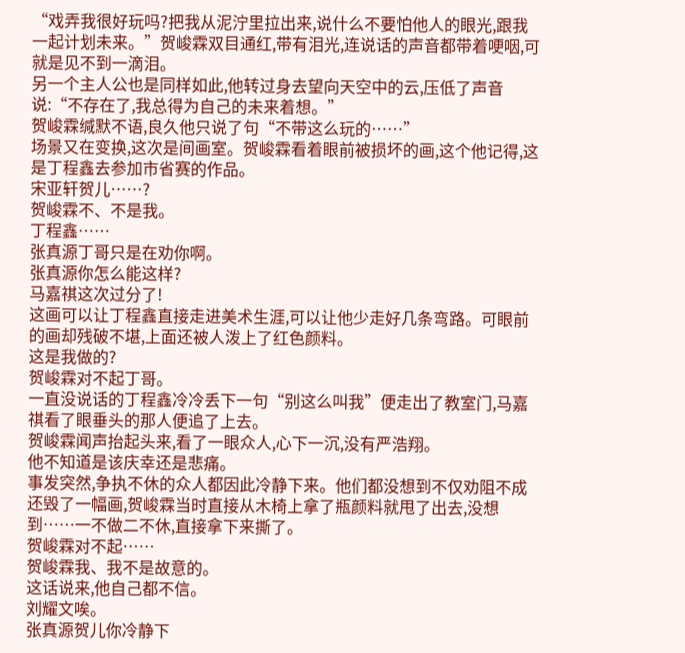“戏弄我很好玩吗?把我从泥泞里拉出来,说什么不要怕他人的眼光,跟我一起计划未来。”贺峻霖双目通红,带有泪光,连说话的声音都带着哽咽,可就是见不到一滴泪。
另一个主人公也是同样如此,他转过身去望向天空中的云,压低了声音说:“不存在了,我总得为自己的未来着想。”
贺峻霖缄默不语,良久他只说了句“不带这么玩的……”
场景又在变换,这次是间画室。贺峻霖看着眼前被损坏的画,这个他记得,这是丁程鑫去参加市省赛的作品。
宋亚轩贺儿……?
贺峻霖不、不是我。
丁程鑫……
张真源丁哥只是在劝你啊。
张真源你怎么能这样?
马嘉祺这次过分了!
这画可以让丁程鑫直接走进美术生涯,可以让他少走好几条弯路。可眼前的画却残破不堪,上面还被人泼上了红色颜料。
这是我做的?
贺峻霖对不起丁哥。
一直没说话的丁程鑫冷冷丢下一句“别这么叫我”便走出了教室门,马嘉祺看了眼垂头的那人便追了上去。
贺峻霖闻声抬起头来,看了一眼众人,心下一沉,没有严浩翔。
他不知道是该庆幸还是悲痛。
事发突然,争执不休的众人都因此冷静下来。他们都没想到不仅劝阻不成还毁了一幅画,贺峻霖当时直接从木椅上拿了瓶颜料就甩了出去,没想到……一不做二不休,直接拿下来撕了。
贺峻霖对不起……
贺峻霖我、我不是故意的。
这话说来,他自己都不信。
刘耀文唉。
张真源贺儿你冷静下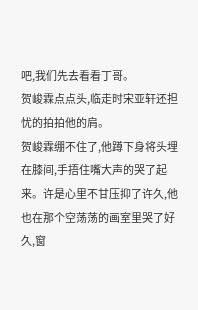吧,我们先去看看丁哥。
贺峻霖点点头,临走时宋亚轩还担忧的拍拍他的肩。
贺峻霖绷不住了,他蹲下身将头埋在膝间,手捂住嘴大声的哭了起来。许是心里不甘压抑了许久,他也在那个空荡荡的画室里哭了好久,窗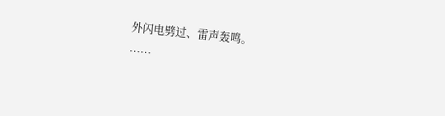外闪电劈过、雷声轰鸣。
……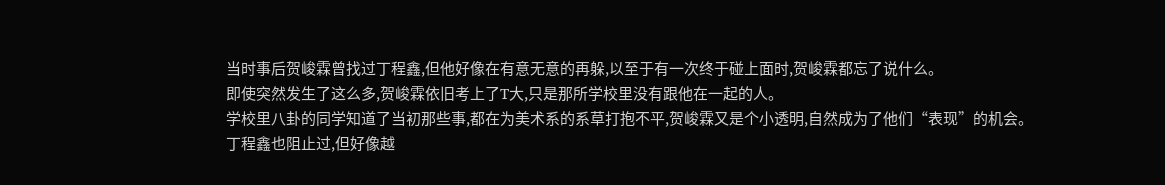当时事后贺峻霖曾找过丁程鑫,但他好像在有意无意的再躲,以至于有一次终于碰上面时,贺峻霖都忘了说什么。
即使突然发生了这么多,贺峻霖依旧考上了T大,只是那所学校里没有跟他在一起的人。
学校里八卦的同学知道了当初那些事,都在为美术系的系草打抱不平,贺峻霖又是个小透明,自然成为了他们“表现”的机会。
丁程鑫也阻止过,但好像越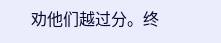劝他们越过分。终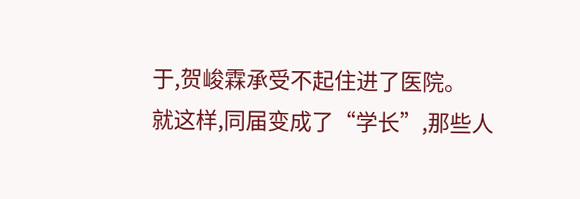于,贺峻霖承受不起住进了医院。
就这样,同届变成了“学长”,那些人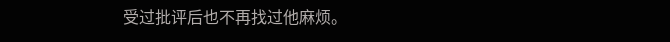受过批评后也不再找过他麻烦。